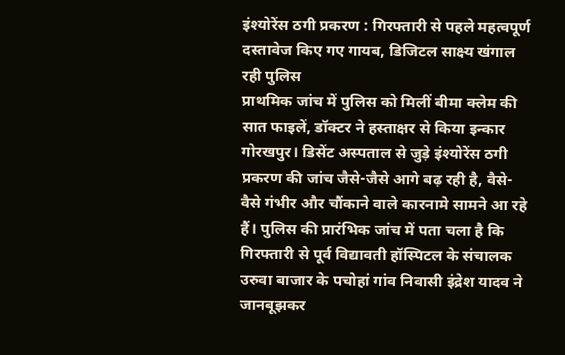इंश्योरेंस ठगी प्रकरण : गिरफ्तारी से पहले महत्वपूर्ण दस्तावेज किए गए गायब, डिजिटल साक्ष्य खंगाल रही पुलिस
प्राथमिक जांच में पुलिस को मिलीं बीमा क्लेम की सात फाइलें, डॉक्टर ने हस्ताक्षर से किया इन्कार
गोरखपुर। डिसेंट अस्पताल से जुड़े इंश्योरेंस ठगी प्रकरण की जांच जैसे-जैसे आगे बढ़ रही है, वैसे-वैसे गंभीर और चौंकाने वाले कारनामे सामने आ रहे हैं। पुलिस की प्रारंभिक जांच में पता चला है कि गिरफ्तारी से पूर्व विद्यावती हॉस्पिटल के संचालक उरुवा बाजार के पचोहां गांव निवासी इंद्रेश यादव ने जानबूझकर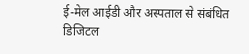ई-मेल आईडी और अस्पताल से संबंधित डिजिटल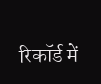रिकॉर्ड में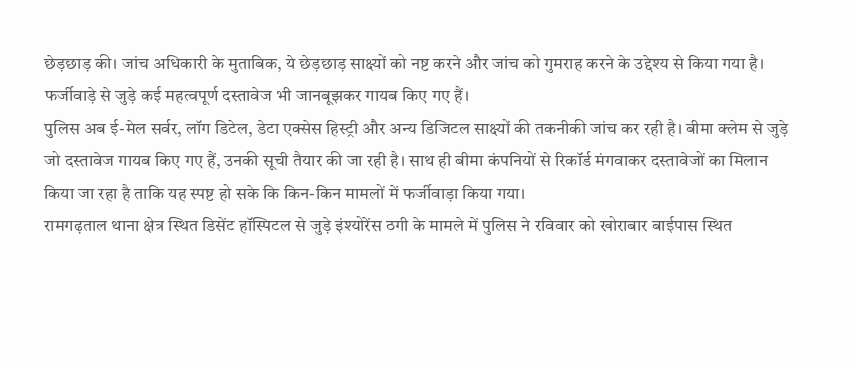छेड़छाड़ की। जांच अधिकारी के मुताबिक, ये छेड़छाड़ साक्ष्यों को नष्ट करने और जांच को गुमराह करने के उद्देश्य से किया गया है। फर्जीवाड़े से जुड़े कई महत्वपूर्ण दस्तावेज भी जानबूझकर गायब किए गए हैं।
पुलिस अब ई-मेल सर्वर, लॉग डिटेल, डेटा एक्सेस हिस्ट्री और अन्य डिजिटल साक्ष्यों की तकनीकी जांच कर रही है। बीमा क्लेम से जुड़े जो दस्तावेज गायब किए गए हैं, उनकी सूची तैयार की जा रही है। साथ ही बीमा कंपनियों से रिकॉर्ड मंगवाकर दस्तावेजों का मिलान किया जा रहा है ताकि यह स्पष्ट हो सके कि किन-किन मामलों में फर्जीवाड़ा किया गया।
रामगढ़ताल थाना क्षेत्र स्थित डिसेंट हॉस्पिटल से जुड़े इंश्योरेंस ठगी के मामले में पुलिस ने रविवार को खोराबार बाईपास स्थित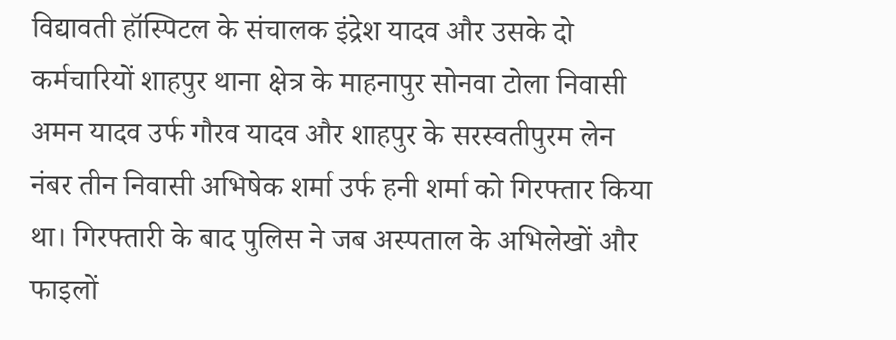विद्यावती हॉस्पिटल के संचालक इंद्रेश यादव और उसके दो कर्मचारियों शाहपुर थाना क्षेत्र के माहनापुर सोनवा टोला निवासी अमन यादव उर्फ गौरव यादव और शाहपुर के सरस्वतीपुरम लेन नंबर तीन निवासी अभिषेक शर्मा उर्फ हनी शर्मा को गिरफ्तार किया था। गिरफ्तारी के बाद पुलिस ने जब अस्पताल के अभिलेखों और फाइलों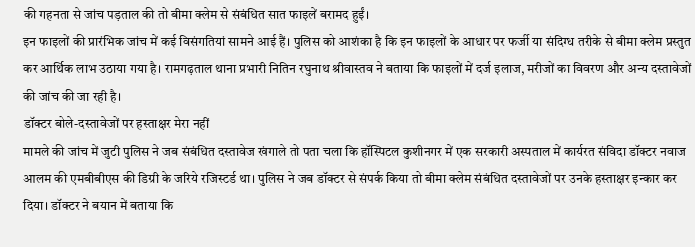की गहनता से जांच पड़ताल की तो बीमा क्लेम से संबंधित सात फाइलें बरामद हुईं।
इन फाइलों की प्रारंभिक जांच में कई विसंगतियां सामने आई हैं। पुलिस को आशंका है कि इन फाइलों के आधार पर फर्जी या संदिग्ध तरीके से बीमा क्लेम प्रस्तुत कर आर्थिक लाभ उठाया गया है। रामगढ़ताल थाना प्रभारी नितिन रघुनाथ श्रीवास्तव ने बताया कि फाइलों में दर्ज इलाज, मरीजों का विवरण और अन्य दस्तावेजों की जांच की जा रही है।
डॉक्टर बोले-दस्तावेजों पर हस्ताक्षर मेरा नहीं
मामले की जांच में जुटी पुलिस ने जब संबंधित दस्तावेज खंगाले तो पता चला कि हॉस्पिटल कुशीनगर में एक सरकारी अस्पताल में कार्यरत संविदा डॉक्टर नवाज आलम की एमबीबीएस की डिग्री के जरिये रजिस्टर्ड था। पुलिस ने जब डॉक्टर से संपर्क किया तो बीमा क्लेम संबंधित दस्तावेजों पर उनके हस्ताक्षर इन्कार कर दिया। डॉक्टर ने बयान में बताया कि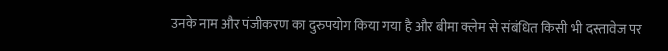उनके नाम और पंजीकरण का दुरुपयोग किया गया है और बीमा क्लेम से संबंधित किसी भी दस्तावेज पर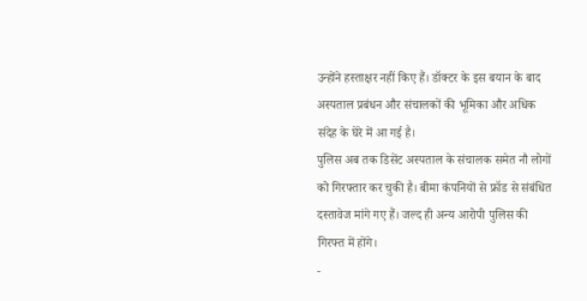उन्होंने हस्ताक्षर नहीं किए हैं। डॉक्टर के इस बयान के बाद अस्पताल प्रबंधन और संचालकों की भूमिका और अधिक संदेह के घेरे में आ गई है।
पुलिस अब तक डिसेंट अस्पताल के संचालक समेत नौ लोगों को गिरफ्तार कर चुकी है। बीमा कंपनियों से फ्रॉड से संबंधित दस्तावेज मांगे गए हैं। जल्द ही अन्य आरोपी पुलिस की गिरफ्त में होंगे।
-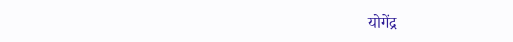योगेंद्र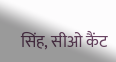सिंह, सीओ कैंट